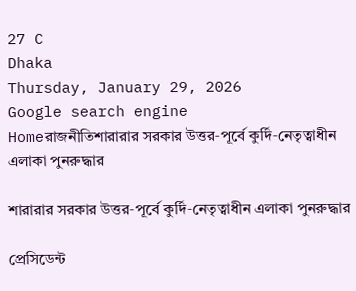27 C
Dhaka
Thursday, January 29, 2026
Google search engine
Homeরাজনীতিশারারার সরকার উত্তর‑পূর্বে কুর্দি‑নেতৃত্বাধীন এলাকা পুনরুদ্ধার

শারারার সরকার উত্তর‑পূর্বে কুর্দি‑নেতৃত্বাধীন এলাকা পুনরুদ্ধার

প্রেসিডেন্ট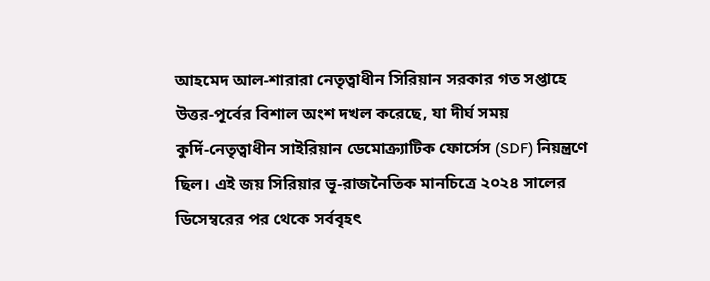আহমেদ আল‑শারারা নেতৃত্বাধীন সিরিয়ান সরকার গত সপ্তাহে উত্তর‑পূর্বের বিশাল অংশ দখল করেছে, যা দীর্ঘ সময় কুর্দি‑নেতৃত্বাধীন সাইরিয়ান ডেমোক্র্যাটিক ফোর্সেস (SDF) নিয়ন্ত্রণে ছিল। এই জয় সিরিয়ার ভূ‑রাজনৈতিক মানচিত্রে ২০২৪ সালের ডিসেম্বরের পর থেকে সর্ববৃহৎ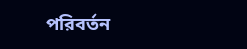পরিবর্তন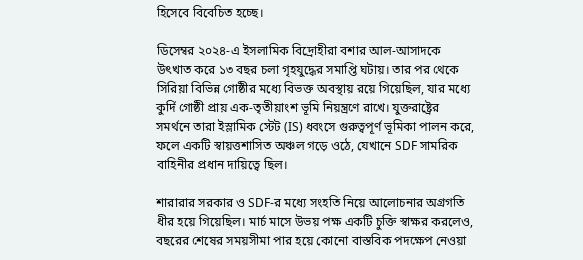হিসেবে বিবেচিত হচ্ছে।

ডিসেম্বর ২০২৪-এ ইসলামিক বিদ্রোহীরা বশার আল‑আসাদকে উৎখাত করে ১৩ বছর চলা গৃহযুদ্ধের সমাপ্তি ঘটায়। তার পর থেকে সিরিয়া বিভিন্ন গোষ্ঠীর মধ্যে বিভক্ত অবস্থায় রয়ে গিয়েছিল, যার মধ্যে কুর্দি গোষ্ঠী প্রায় এক‑তৃতীয়াংশ ভূমি নিয়ন্ত্রণে রাখে। যুক্তরাষ্ট্রের সমর্থনে তারা ইস্লামিক স্টেট (IS) ধ্বংসে গুরুত্বপূর্ণ ভূমিকা পালন করে, ফলে একটি স্বায়ত্তশাসিত অঞ্চল গড়ে ওঠে, যেখানে SDF সামরিক বাহিনীর প্রধান দায়িত্বে ছিল।

শারারার সরকার ও SDF-র মধ্যে সংহতি নিয়ে আলোচনার অগ্রগতি ধীর হয়ে গিয়েছিল। মার্চ মাসে উভয় পক্ষ একটি চুক্তি স্বাক্ষর করলেও, বছরের শেষের সময়সীমা পার হয়ে কোনো বাস্তবিক পদক্ষেপ নেওয়া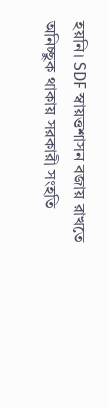হয়নি। SDF স্বায়ত্তশাসন বজায় রাখতে অনিচ্ছুক থাকায় সরকারী সংহতি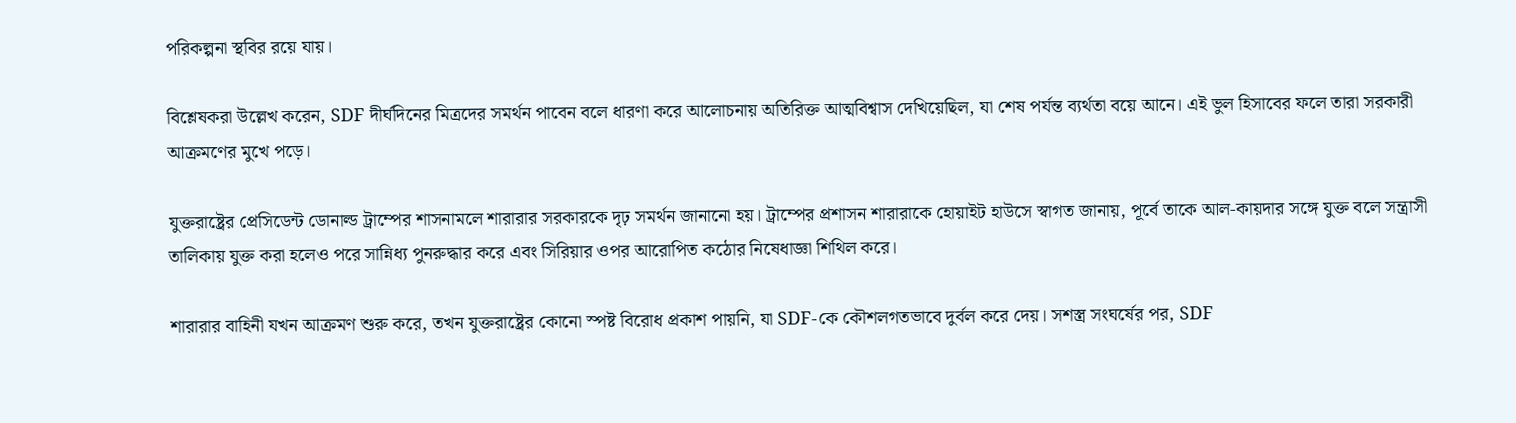পরিকল্পনা স্থবির রয়ে যায়।

বিশ্লেষকরা উল্লেখ করেন, SDF দীর্ঘদিনের মিত্রদের সমর্থন পাবেন বলে ধারণা করে আলোচনায় অতিরিক্ত আত্মবিশ্বাস দেখিয়েছিল, যা শেষ পর্যন্ত ব্যর্থতা বয়ে আনে। এই ভুল হিসাবের ফলে তারা সরকারী আক্রমণের মুখে পড়ে।

যুক্তরাষ্ট্রের প্রেসিডেন্ট ডোনাল্ড ট্রাম্পের শাসনামলে শারারার সরকারকে দৃঢ় সমর্থন জানানো হয়। ট্রাম্পের প্রশাসন শারারাকে হোয়াইট হাউসে স্বাগত জানায়, পূর্বে তাকে আল‑কায়দার সঙ্গে যুক্ত বলে সন্ত্রাসী তালিকায় যুক্ত করা হলেও পরে সান্নিধ্য পুনরুদ্ধার করে এবং সিরিয়ার ওপর আরোপিত কঠোর নিষেধাজ্ঞা শিথিল করে।

শারারার বাহিনী যখন আক্রমণ শুরু করে, তখন যুক্তরাষ্ট্রের কোনো স্পষ্ট বিরোধ প্রকাশ পায়নি, যা SDF-কে কৌশলগতভাবে দুর্বল করে দেয়। সশস্ত্র সংঘর্ষের পর, SDF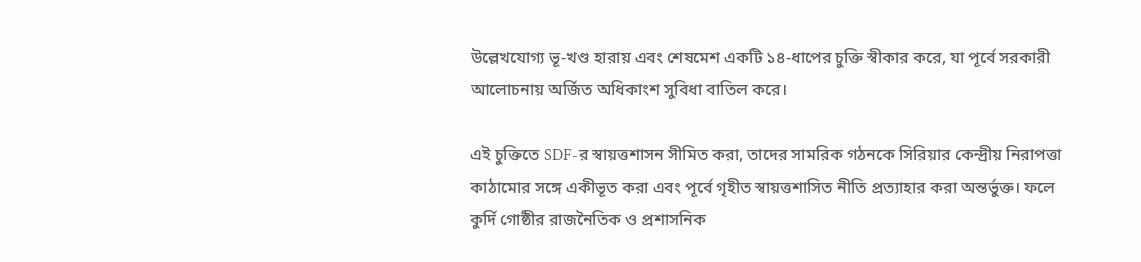উল্লেখযোগ্য ভূ‑খণ্ড হারায় এবং শেষমেশ একটি ১৪‑ধাপের চুক্তি স্বীকার করে, যা পূর্বে সরকারী আলোচনায় অর্জিত অধিকাংশ সুবিধা বাতিল করে।

এই চুক্তিতে SDF-র স্বায়ত্তশাসন সীমিত করা, তাদের সামরিক গঠনকে সিরিয়ার কেন্দ্রীয় নিরাপত্তা কাঠামোর সঙ্গে একীভূত করা এবং পূর্বে গৃহীত স্বায়ত্তশাসিত নীতি প্রত্যাহার করা অন্তর্ভুক্ত। ফলে কুর্দি গোষ্ঠীর রাজনৈতিক ও প্রশাসনিক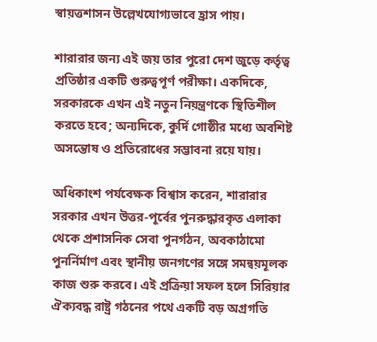স্বায়ত্তশাসন উল্লেখযোগ্যভাবে হ্রাস পায়।

শারারার জন্য এই জয় তার পুরো দেশ জুড়ে কর্তৃত্ব প্রতিষ্ঠার একটি গুরুত্বপূর্ণ পরীক্ষা। একদিকে, সরকারকে এখন এই নতুন নিয়ন্ত্রণকে স্থিতিশীল করতে হবে; অন্যদিকে, কুর্দি গোষ্ঠীর মধ্যে অবশিষ্ট অসন্তোষ ও প্রতিরোধের সম্ভাবনা রয়ে যায়।

অধিকাংশ পর্যবেক্ষক বিশ্বাস করেন, শারারার সরকার এখন উত্তর‑পূর্বের পুনরুদ্ধারকৃত এলাকা থেকে প্রশাসনিক সেবা পুনর্গঠন, অবকাঠামো পুনর্নির্মাণ এবং স্থানীয় জনগণের সঙ্গে সমন্বয়মূলক কাজ শুরু করবে। এই প্রক্রিয়া সফল হলে সিরিয়ার ঐক্যবদ্ধ রাষ্ট্র গঠনের পথে একটি বড় অগ্রগতি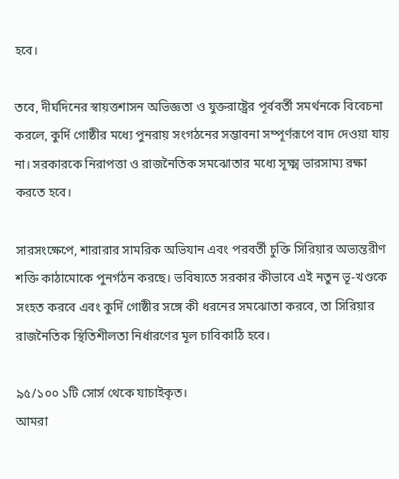হবে।

তবে, দীর্ঘদিনের স্বায়ত্তশাসন অভিজ্ঞতা ও যুক্তরাষ্ট্রের পূর্ববর্তী সমর্থনকে বিবেচনা করলে, কুর্দি গোষ্ঠীর মধ্যে পুনরায় সংগঠনের সম্ভাবনা সম্পূর্ণরূপে বাদ দেওয়া যায় না। সরকারকে নিরাপত্তা ও রাজনৈতিক সমঝোতার মধ্যে সূক্ষ্ম ভারসাম্য রক্ষা করতে হবে।

সারসংক্ষেপে, শারারার সামরিক অভিযান এবং পরবর্তী চুক্তি সিরিয়ার অভ্যন্তরীণ শক্তি কাঠামোকে পুনর্গঠন করছে। ভবিষ্যতে সরকার কীভাবে এই নতুন ভূ‑খণ্ডকে সংহত করবে এবং কুর্দি গোষ্ঠীর সঙ্গে কী ধরনের সমঝোতা করবে, তা সিরিয়ার রাজনৈতিক স্থিতিশীলতা নির্ধারণের মূল চাবিকাঠি হবে।

৯৫/১০০ ১টি সোর্স থেকে যাচাইকৃত।
আমরা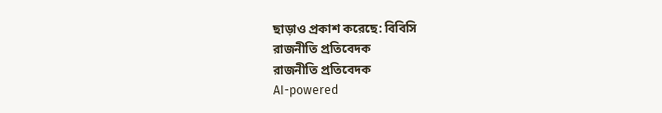ছাড়াও প্রকাশ করেছে: বিবিসি
রাজনীতি প্রতিবেদক
রাজনীতি প্রতিবেদক
AI-powered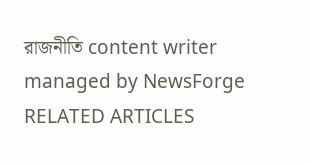রাজনীতি content writer managed by NewsForge
RELATED ARTICLES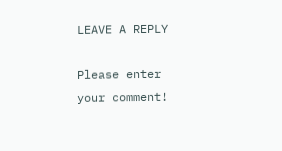LEAVE A REPLY

Please enter your comment!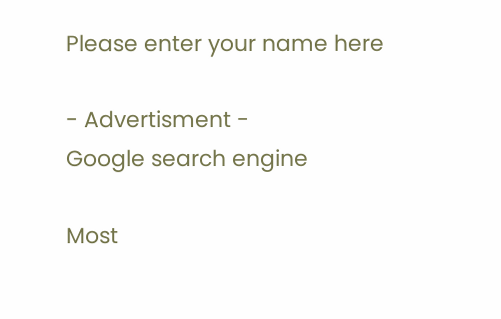Please enter your name here

- Advertisment -
Google search engine

Most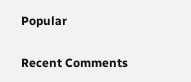Popular

Recent Comments